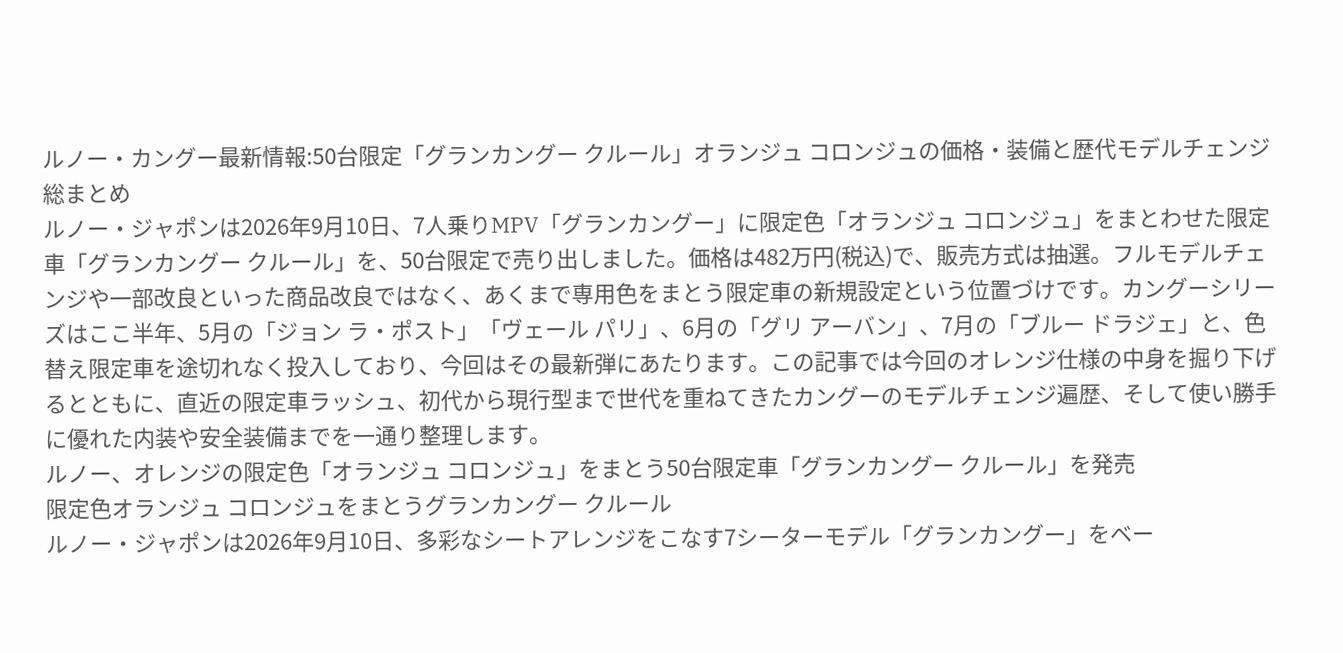ルノー・カングー最新情報:50台限定「グランカングー クルール」オランジュ コロンジュの価格・装備と歴代モデルチェンジ総まとめ
ルノー・ジャポンは2026年9月10日、7人乗りMPV「グランカングー」に限定色「オランジュ コロンジュ」をまとわせた限定車「グランカングー クルール」を、50台限定で売り出しました。価格は482万円(税込)で、販売方式は抽選。フルモデルチェンジや一部改良といった商品改良ではなく、あくまで専用色をまとう限定車の新規設定という位置づけです。カングーシリーズはここ半年、5月の「ジョン ラ・ポスト」「ヴェール パリ」、6月の「グリ アーバン」、7月の「ブルー ドラジェ」と、色替え限定車を途切れなく投入しており、今回はその最新弾にあたります。この記事では今回のオレンジ仕様の中身を掘り下げるとともに、直近の限定車ラッシュ、初代から現行型まで世代を重ねてきたカングーのモデルチェンジ遍歴、そして使い勝手に優れた内装や安全装備までを一通り整理します。
ルノー、オレンジの限定色「オランジュ コロンジュ」をまとう50台限定車「グランカングー クルール」を発売
限定色オランジュ コロンジュをまとうグランカングー クルール
ルノー・ジャポンは2026年9月10日、多彩なシートアレンジをこなす7シーターモデル「グランカングー」をベー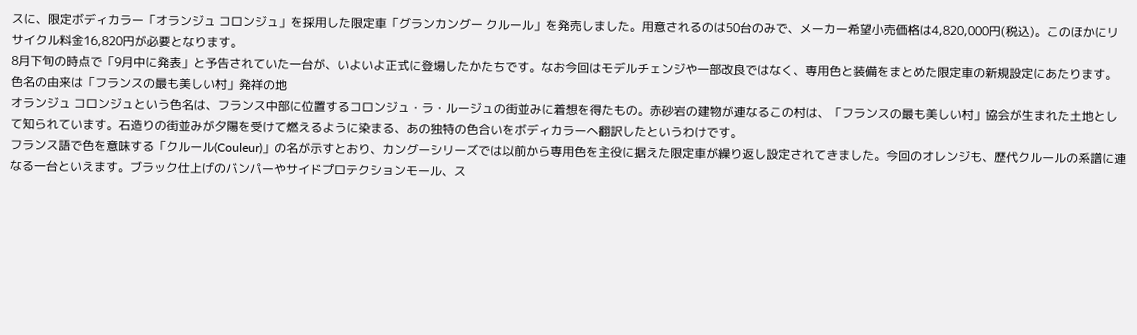スに、限定ボディカラー「オランジュ コロンジュ」を採用した限定車「グランカングー クルール」を発売しました。用意されるのは50台のみで、メーカー希望小売価格は4,820,000円(税込)。このほかにリサイクル料金16,820円が必要となります。
8月下旬の時点で「9月中に発表」と予告されていた一台が、いよいよ正式に登場したかたちです。なお今回はモデルチェンジや一部改良ではなく、専用色と装備をまとめた限定車の新規設定にあたります。
色名の由来は「フランスの最も美しい村」発祥の地
オランジュ コロンジュという色名は、フランス中部に位置するコロンジュ・ラ・ルージュの街並みに着想を得たもの。赤砂岩の建物が連なるこの村は、「フランスの最も美しい村」協会が生まれた土地として知られています。石造りの街並みが夕陽を受けて燃えるように染まる、あの独特の色合いをボディカラーへ翻訳したというわけです。
フランス語で色を意味する「クルール(Couleur)」の名が示すとおり、カングーシリーズでは以前から専用色を主役に据えた限定車が繰り返し設定されてきました。今回のオレンジも、歴代クルールの系譜に連なる一台といえます。ブラック仕上げのバンパーやサイドプロテクションモール、ス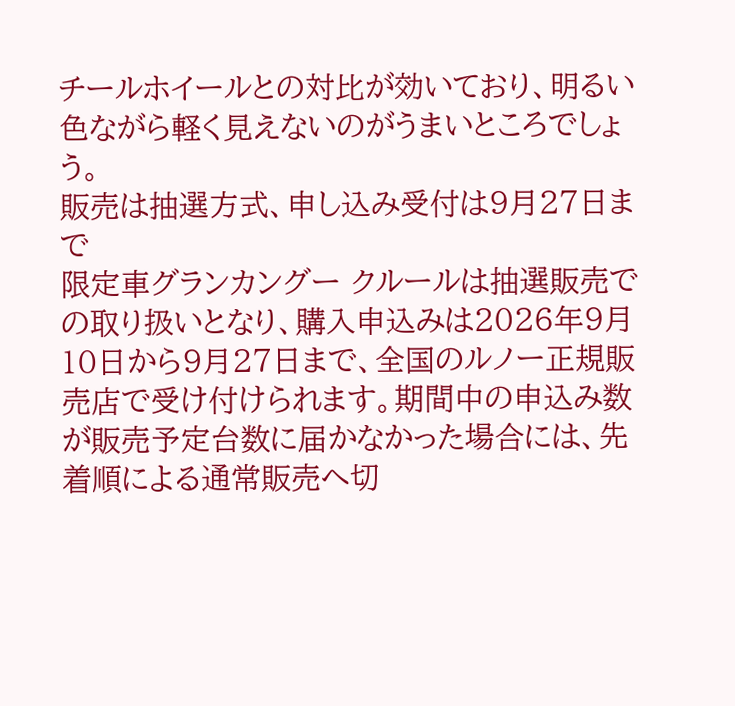チールホイールとの対比が効いており、明るい色ながら軽く見えないのがうまいところでしょう。
販売は抽選方式、申し込み受付は9月27日まで
限定車グランカングー クルールは抽選販売での取り扱いとなり、購入申込みは2026年9月10日から9月27日まで、全国のルノー正規販売店で受け付けられます。期間中の申込み数が販売予定台数に届かなかった場合には、先着順による通常販売へ切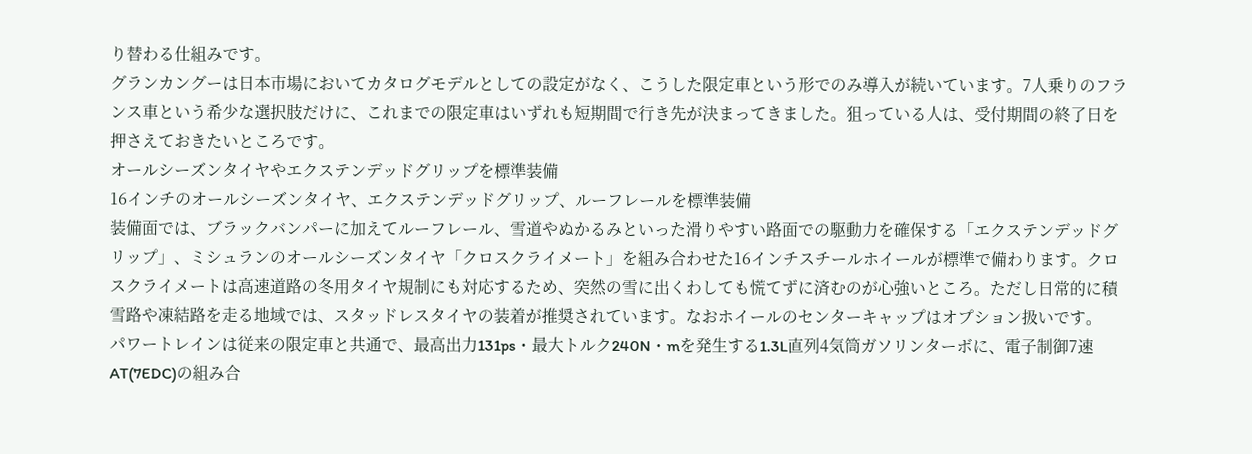り替わる仕組みです。
グランカングーは日本市場においてカタログモデルとしての設定がなく、こうした限定車という形でのみ導入が続いています。7人乗りのフランス車という希少な選択肢だけに、これまでの限定車はいずれも短期間で行き先が決まってきました。狙っている人は、受付期間の終了日を押さえておきたいところです。
オールシーズンタイヤやエクステンデッドグリップを標準装備
16インチのオールシーズンタイヤ、エクステンデッドグリップ、ルーフレールを標準装備
装備面では、ブラックバンパーに加えてルーフレール、雪道やぬかるみといった滑りやすい路面での駆動力を確保する「エクステンデッドグリップ」、ミシュランのオールシーズンタイヤ「クロスクライメート」を組み合わせた16インチスチールホイールが標準で備わります。クロスクライメートは高速道路の冬用タイヤ規制にも対応するため、突然の雪に出くわしても慌てずに済むのが心強いところ。ただし日常的に積雪路や凍結路を走る地域では、スタッドレスタイヤの装着が推奨されています。なおホイールのセンターキャップはオプション扱いです。
パワートレインは従来の限定車と共通で、最高出力131ps・最大トルク240N・mを発生する1.3L直列4気筒ガソリンターボに、電子制御7速AT(7EDC)の組み合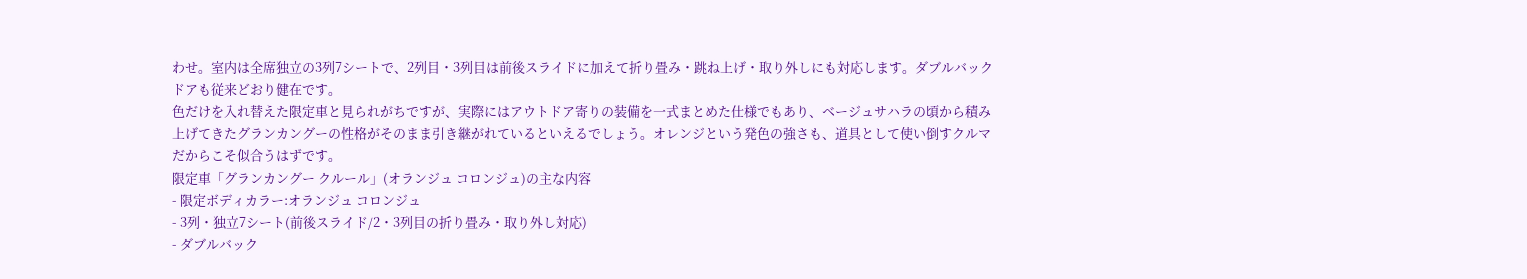わせ。室内は全席独立の3列7シートで、2列目・3列目は前後スライドに加えて折り畳み・跳ね上げ・取り外しにも対応します。ダブルバックドアも従来どおり健在です。
色だけを入れ替えた限定車と見られがちですが、実際にはアウトドア寄りの装備を一式まとめた仕様でもあり、ベージュサハラの頃から積み上げてきたグランカングーの性格がそのまま引き継がれているといえるでしょう。オレンジという発色の強さも、道具として使い倒すクルマだからこそ似合うはずです。
限定車「グランカングー クルール」(オランジュ コロンジュ)の主な内容
- 限定ボディカラー:オランジュ コロンジュ
- 3列・独立7シート(前後スライド/2・3列目の折り畳み・取り外し対応)
- ダブルバック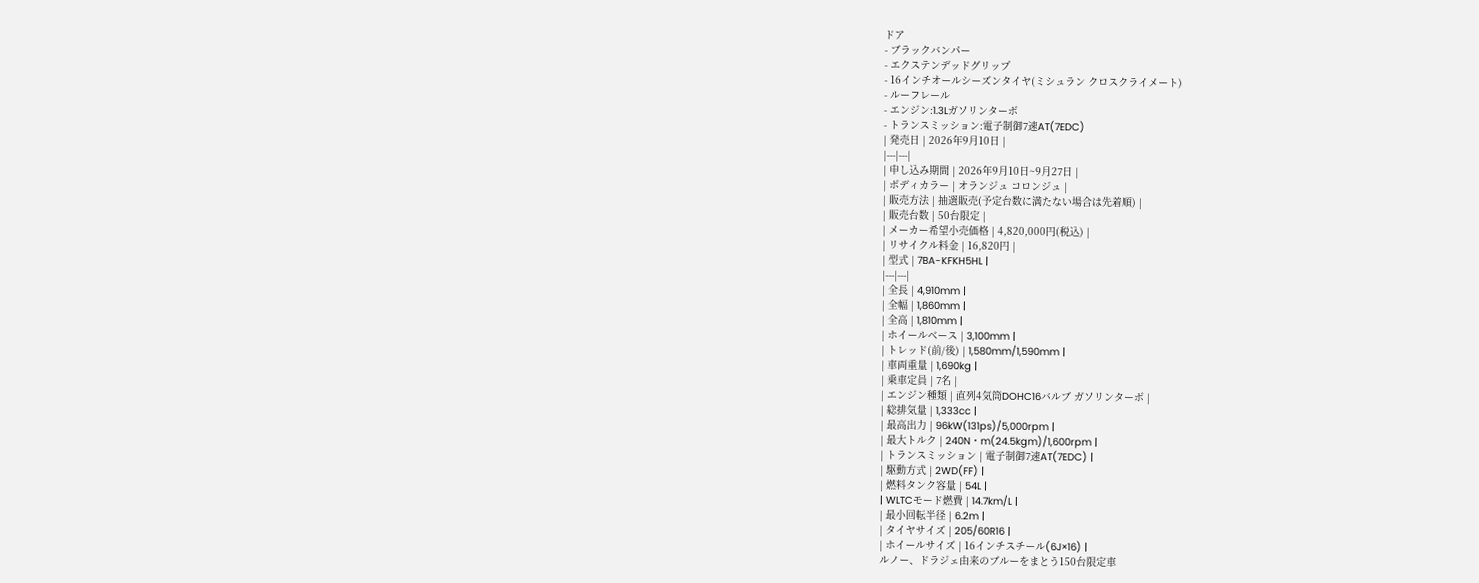ドア
- ブラックバンパー
- エクステンデッドグリップ
- 16インチオールシーズンタイヤ(ミシュラン クロスクライメート)
- ルーフレール
- エンジン:1.3Lガソリンターボ
- トランスミッション:電子制御7速AT(7EDC)
| 発売日 | 2026年9月10日 |
|---|---|
| 申し込み期間 | 2026年9月10日~9月27日 |
| ボディカラー | オランジュ コロンジュ |
| 販売方法 | 抽選販売(予定台数に満たない場合は先着順) |
| 販売台数 | 50台限定 |
| メーカー希望小売価格 | 4,820,000円(税込) |
| リサイクル料金 | 16,820円 |
| 型式 | 7BA-KFKH5HL |
|---|---|
| 全長 | 4,910mm |
| 全幅 | 1,860mm |
| 全高 | 1,810mm |
| ホイールベース | 3,100mm |
| トレッド(前/後) | 1,580mm/1,590mm |
| 車両重量 | 1,690kg |
| 乗車定員 | 7名 |
| エンジン種類 | 直列4気筒DOHC16バルブ ガソリンターボ |
| 総排気量 | 1,333cc |
| 最高出力 | 96kW(131ps)/5,000rpm |
| 最大トルク | 240N・m(24.5kgm)/1,600rpm |
| トランスミッション | 電子制御7速AT(7EDC) |
| 駆動方式 | 2WD(FF) |
| 燃料タンク容量 | 54L |
| WLTCモード燃費 | 14.7km/L |
| 最小回転半径 | 6.2m |
| タイヤサイズ | 205/60R16 |
| ホイールサイズ | 16インチスチール(6J×16) |
ルノー、ドラジェ由来のブルーをまとう150台限定車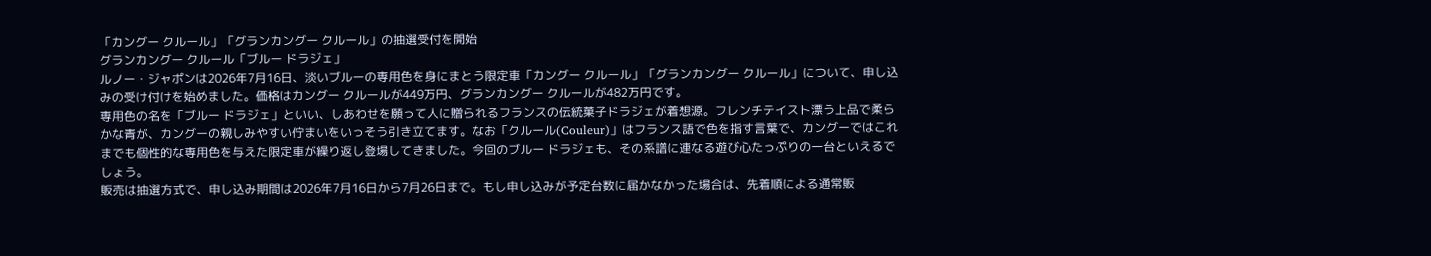「カングー クルール」「グランカングー クルール」の抽選受付を開始
グランカングー クルール「ブルー ドラジェ」
ルノー・ジャポンは2026年7月16日、淡いブルーの専用色を身にまとう限定車「カングー クルール」「グランカングー クルール」について、申し込みの受け付けを始めました。価格はカングー クルールが449万円、グランカングー クルールが482万円です。
専用色の名を「ブルー ドラジェ」といい、しあわせを願って人に贈られるフランスの伝統菓子ドラジェが着想源。フレンチテイスト漂う上品で柔らかな青が、カングーの親しみやすい佇まいをいっそう引き立てます。なお「クルール(Couleur)」はフランス語で色を指す言葉で、カングーではこれまでも個性的な専用色を与えた限定車が繰り返し登場してきました。今回のブルー ドラジェも、その系譜に連なる遊び心たっぷりの一台といえるでしょう。
販売は抽選方式で、申し込み期間は2026年7月16日から7月26日まで。もし申し込みが予定台数に届かなかった場合は、先着順による通常販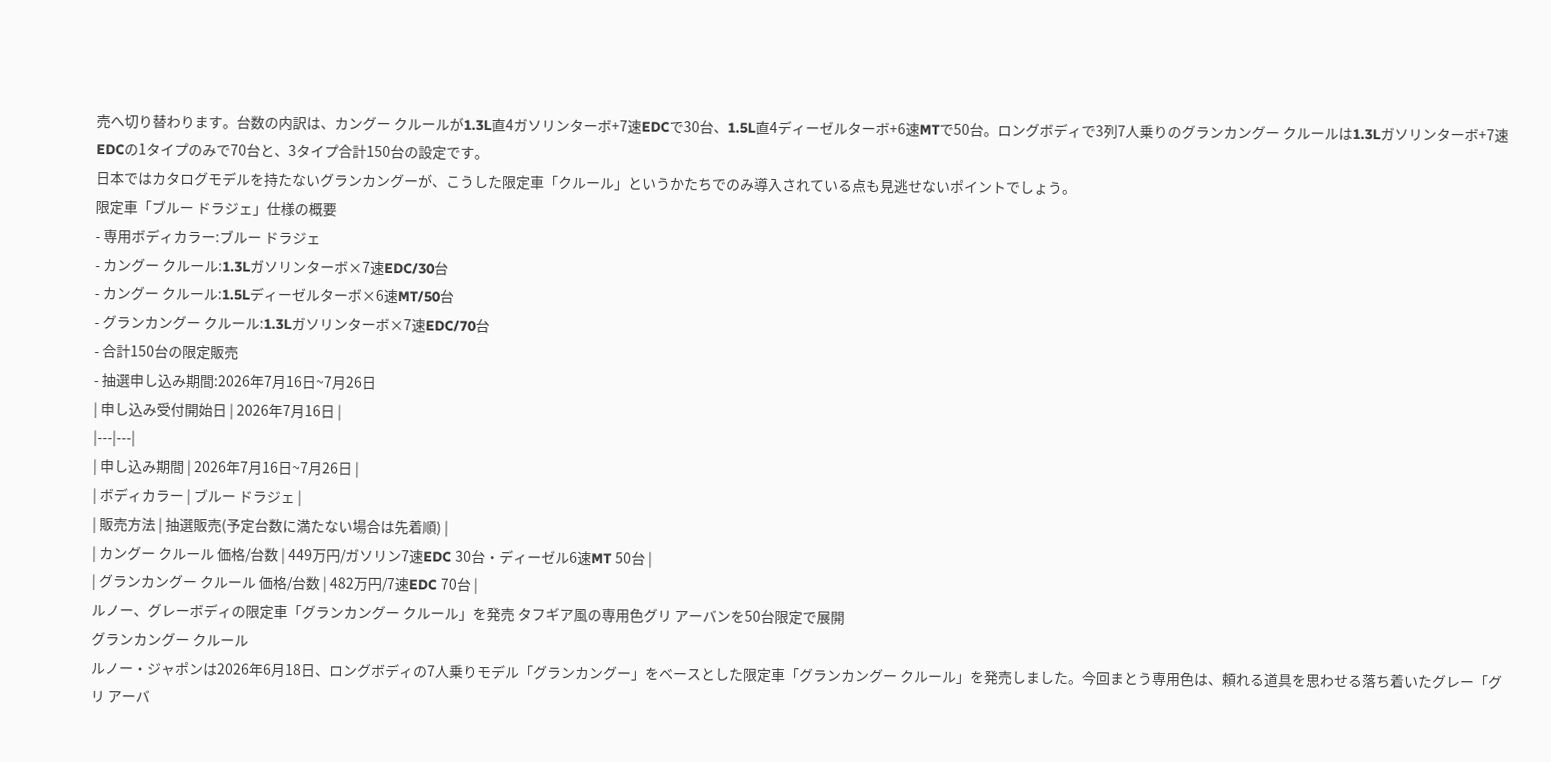売へ切り替わります。台数の内訳は、カングー クルールが1.3L直4ガソリンターボ+7速EDCで30台、1.5L直4ディーゼルターボ+6速MTで50台。ロングボディで3列7人乗りのグランカングー クルールは1.3Lガソリンターボ+7速EDCの1タイプのみで70台と、3タイプ合計150台の設定です。
日本ではカタログモデルを持たないグランカングーが、こうした限定車「クルール」というかたちでのみ導入されている点も見逃せないポイントでしょう。
限定車「ブルー ドラジェ」仕様の概要
- 専用ボディカラー:ブルー ドラジェ
- カングー クルール:1.3Lガソリンターボ×7速EDC/30台
- カングー クルール:1.5Lディーゼルターボ×6速MT/50台
- グランカングー クルール:1.3Lガソリンターボ×7速EDC/70台
- 合計150台の限定販売
- 抽選申し込み期間:2026年7月16日~7月26日
| 申し込み受付開始日 | 2026年7月16日 |
|---|---|
| 申し込み期間 | 2026年7月16日~7月26日 |
| ボディカラー | ブルー ドラジェ |
| 販売方法 | 抽選販売(予定台数に満たない場合は先着順) |
| カングー クルール 価格/台数 | 449万円/ガソリン7速EDC 30台・ディーゼル6速MT 50台 |
| グランカングー クルール 価格/台数 | 482万円/7速EDC 70台 |
ルノー、グレーボディの限定車「グランカングー クルール」を発売 タフギア風の専用色グリ アーバンを50台限定で展開
グランカングー クルール
ルノー・ジャポンは2026年6月18日、ロングボディの7人乗りモデル「グランカングー」をベースとした限定車「グランカングー クルール」を発売しました。今回まとう専用色は、頼れる道具を思わせる落ち着いたグレー「グリ アーバ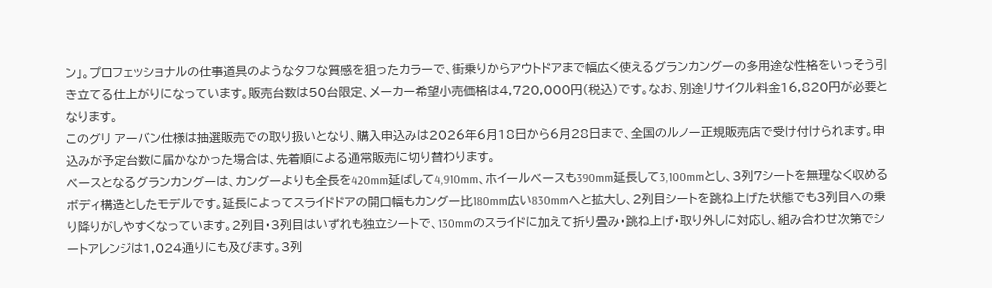ン」。プロフェッショナルの仕事道具のようなタフな質感を狙ったカラーで、街乗りからアウトドアまで幅広く使えるグランカングーの多用途な性格をいっそう引き立てる仕上がりになっています。販売台数は50台限定、メーカー希望小売価格は4,720,000円(税込)です。なお、別途リサイクル料金16,820円が必要となります。
このグリ アーバン仕様は抽選販売での取り扱いとなり、購入申込みは2026年6月18日から6月28日まで、全国のルノー正規販売店で受け付けられます。申込みが予定台数に届かなかった場合は、先着順による通常販売に切り替わります。
ベースとなるグランカングーは、カングーよりも全長を420mm延ばして4,910mm、ホイールベースも390mm延長して3,100mmとし、3列7シートを無理なく収めるボディ構造としたモデルです。延長によってスライドドアの開口幅もカングー比180mm広い830mmへと拡大し、2列目シートを跳ね上げた状態でも3列目への乗り降りがしやすくなっています。2列目・3列目はいずれも独立シートで、130mmのスライドに加えて折り畳み・跳ね上げ・取り外しに対応し、組み合わせ次第でシートアレンジは1,024通りにも及びます。3列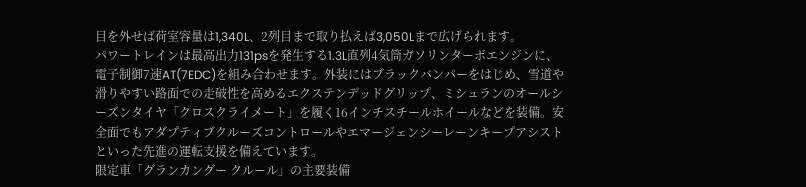目を外せば荷室容量は1,340L、2列目まで取り払えば3,050Lまで広げられます。
パワートレインは最高出力131psを発生する1.3L直列4気筒ガソリンターボエンジンに、電子制御7速AT(7EDC)を組み合わせます。外装にはブラックバンパーをはじめ、雪道や滑りやすい路面での走破性を高めるエクステンデッドグリップ、ミシュランのオールシーズンタイヤ「クロスクライメート」を履く16インチスチールホイールなどを装備。安全面でもアダプティブクルーズコントロールやエマージェンシーレーンキープアシストといった先進の運転支援を備えています。
限定車「グランカングー クルール」の主要装備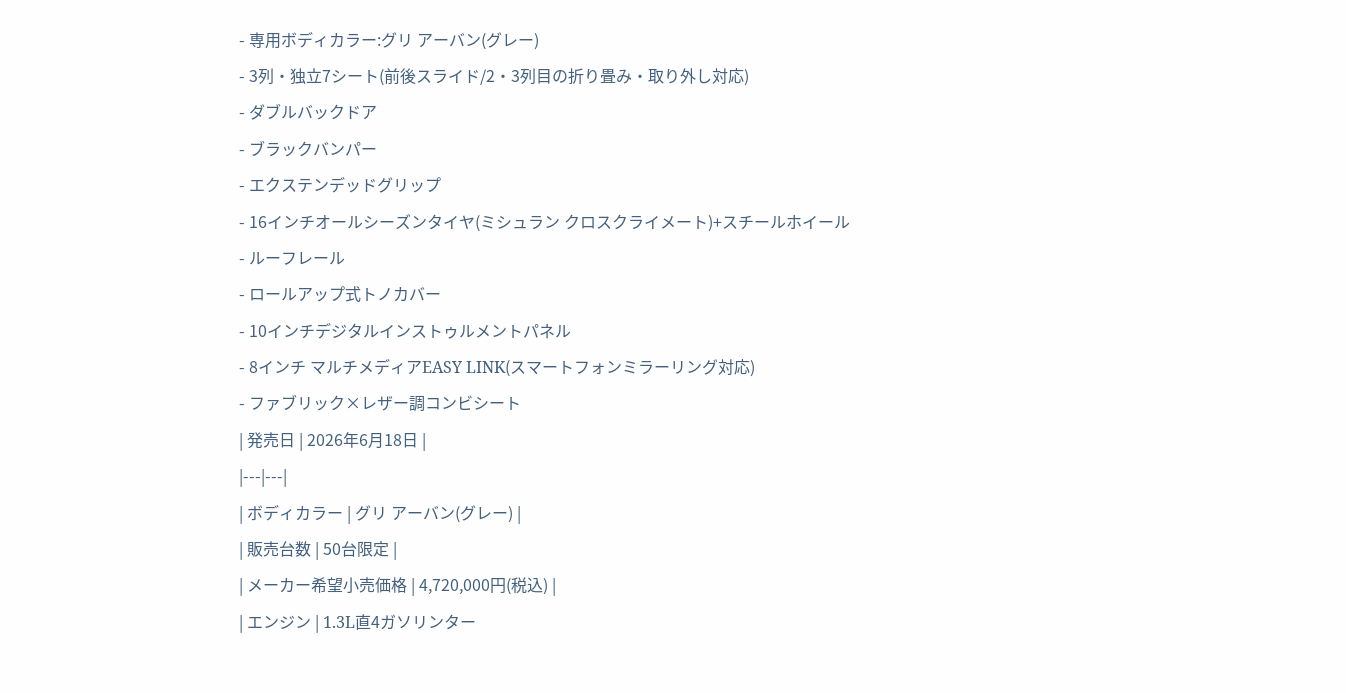- 専用ボディカラー:グリ アーバン(グレー)
- 3列・独立7シート(前後スライド/2・3列目の折り畳み・取り外し対応)
- ダブルバックドア
- ブラックバンパー
- エクステンデッドグリップ
- 16インチオールシーズンタイヤ(ミシュラン クロスクライメート)+スチールホイール
- ルーフレール
- ロールアップ式トノカバー
- 10インチデジタルインストゥルメントパネル
- 8インチ マルチメディアEASY LINK(スマートフォンミラーリング対応)
- ファブリック×レザー調コンビシート
| 発売日 | 2026年6月18日 |
|---|---|
| ボディカラー | グリ アーバン(グレー) |
| 販売台数 | 50台限定 |
| メーカー希望小売価格 | 4,720,000円(税込) |
| エンジン | 1.3L直4ガソリンター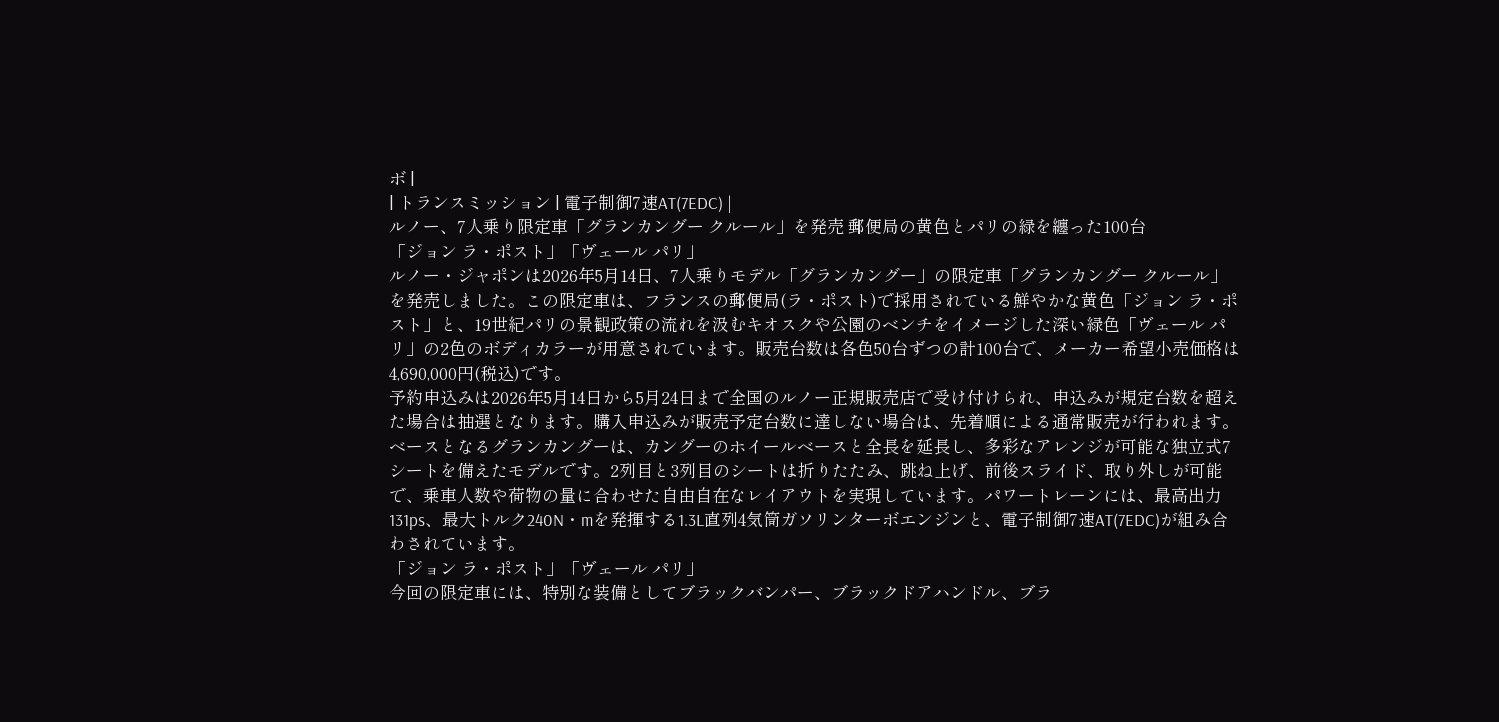ボ |
| トランスミッション | 電子制御7速AT(7EDC) |
ルノー、7人乗り限定車「グランカングー クルール」を発売 郵便局の黄色とパリの緑を纏った100台
「ジョン ラ・ポスト」「ヴェール パリ」
ルノー・ジャポンは2026年5月14日、7人乗りモデル「グランカングー」の限定車「グランカングー クルール」を発売しました。この限定車は、フランスの郵便局(ラ・ポスト)で採用されている鮮やかな黄色「ジョン ラ・ポスト」と、19世紀パリの景観政策の流れを汲むキオスクや公園のベンチをイメージした深い緑色「ヴェール パリ」の2色のボディカラーが用意されています。販売台数は各色50台ずつの計100台で、メーカー希望小売価格は4,690,000円(税込)です。
予約申込みは2026年5月14日から5月24日まで全国のルノー正規販売店で受け付けられ、申込みが規定台数を超えた場合は抽選となります。購入申込みが販売予定台数に達しない場合は、先着順による通常販売が行われます。
ベースとなるグランカングーは、カングーのホイールベースと全長を延長し、多彩なアレンジが可能な独立式7シートを備えたモデルです。2列目と3列目のシートは折りたたみ、跳ね上げ、前後スライド、取り外しが可能で、乗車人数や荷物の量に合わせた自由自在なレイアウトを実現しています。パワートレーンには、最高出力131ps、最大トルク240N・mを発揮する1.3L直列4気筒ガソリンターボエンジンと、電子制御7速AT(7EDC)が組み合わされています。
「ジョン ラ・ポスト」「ヴェール パリ」
今回の限定車には、特別な装備としてブラックバンパー、ブラックドアハンドル、ブラ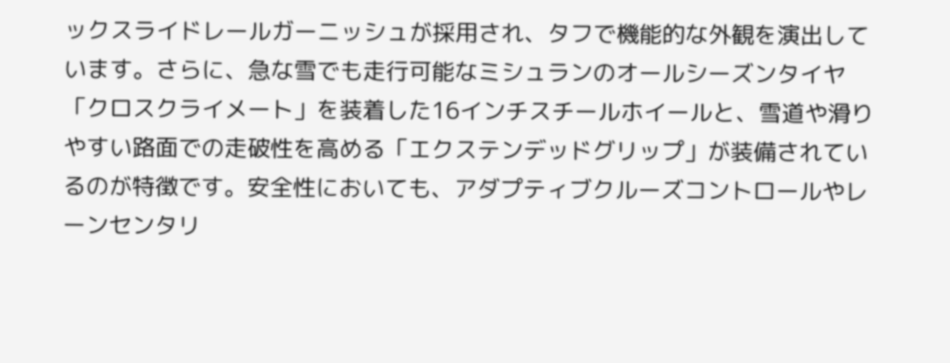ックスライドレールガーニッシュが採用され、タフで機能的な外観を演出しています。さらに、急な雪でも走行可能なミシュランのオールシーズンタイヤ「クロスクライメート」を装着した16インチスチールホイールと、雪道や滑りやすい路面での走破性を高める「エクステンデッドグリップ」が装備されているのが特徴です。安全性においても、アダプティブクルーズコントロールやレーンセンタリ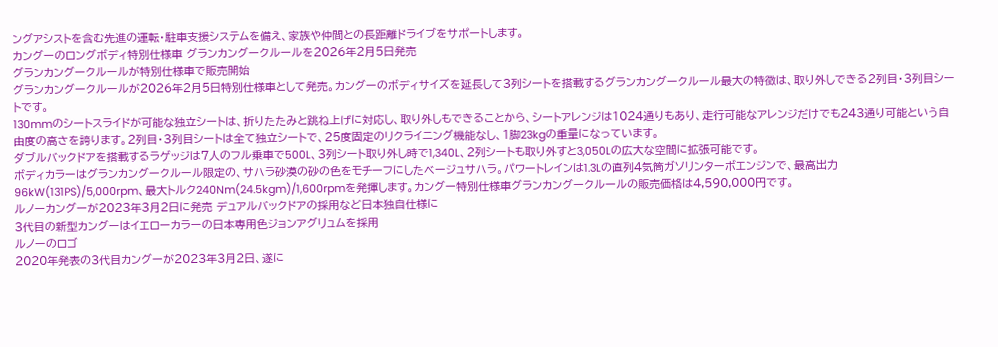ングアシストを含む先進の運転・駐車支援システムを備え、家族や仲間との長距離ドライブをサポートします。
カングーのロングボディ特別仕様車 グランカングークルールを2026年2月5日発売
グランカングークルールが特別仕様車で販売開始
グランカングークルールが2026年2月5日特別仕様車として発売。カングーのボディサイズを延長して3列シートを搭載するグランカングークルール最大の特徴は、取り外しできる2列目・3列目シートです。
130mmのシートスライドが可能な独立シートは、折りたたみと跳ね上げに対応し、取り外しもできることから、シートアレンジは1024通りもあり、走行可能なアレンジだけでも243通り可能という自由度の高さを誇ります。2列目・3列目シートは全て独立シートで、25度固定のリクライニング機能なし、1脚23kgの重量になっています。
ダブルバックドアを搭載するラゲッジは7人のフル乗車で500L、3列シート取り外し時で1,340L、2列シートも取り外すと3,050Lの広大な空間に拡張可能です。
ボディカラーはグランカングークルール限定の、サハラ砂漠の砂の色をモチーフにしたベージュサハラ。パワートレインは1.3Lの直列4気筒ガソリンターボエンジンで、最高出力96kW(131PS)/5,000rpm、最大トルク240Nm(24.5kgm)/1,600rpmを発揮します。カングー特別仕様車グランカングークルールの販売価格は4,590,000円です。
ルノーカングーが2023年3月2日に発売 デュアルバックドアの採用など日本独自仕様に
3代目の新型カングーはイエローカラーの日本専用色ジョンアグリュムを採用
ルノーのロゴ
2020年発表の3代目カングーが2023年3月2日、遂に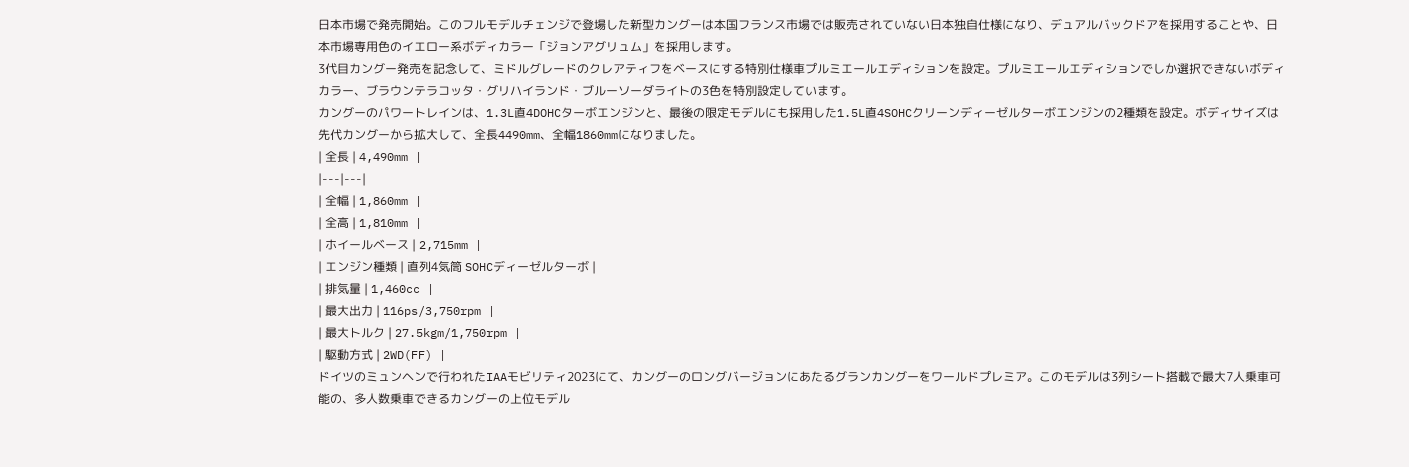日本市場で発売開始。このフルモデルチェンジで登場した新型カングーは本国フランス市場では販売されていない日本独自仕様になり、デュアルバックドアを採用することや、日本市場専用色のイエロー系ボディカラー「ジョンアグリュム」を採用します。
3代目カングー発売を記念して、ミドルグレードのクレアティフをベースにする特別仕様車プルミエールエディションを設定。プルミエールエディションでしか選択できないボディカラー、ブラウンテラコッタ・グリハイランド・ブルーソーダライトの3色を特別設定しています。
カングーのパワートレインは、1.3L直4DOHCターボエンジンと、最後の限定モデルにも採用した1.5L直4SOHCクリーンディーゼルターボエンジンの2種類を設定。ボディサイズは先代カングーから拡大して、全長4490mm、全幅1860mmになりました。
| 全長 | 4,490mm |
|---|---|
| 全幅 | 1,860mm |
| 全高 | 1,810mm |
| ホイールベース | 2,715mm |
| エンジン種類 | 直列4気筒 SOHCディーゼルターボ |
| 排気量 | 1,460cc |
| 最大出力 | 116ps/3,750rpm |
| 最大トルク | 27.5kgm/1,750rpm |
| 駆動方式 | 2WD(FF) |
ドイツのミュンヘンで行われたIAAモビリティ2023にて、カングーのロングバージョンにあたるグランカングーをワールドプレミア。このモデルは3列シート搭載で最大7人乗車可能の、多人数乗車できるカングーの上位モデル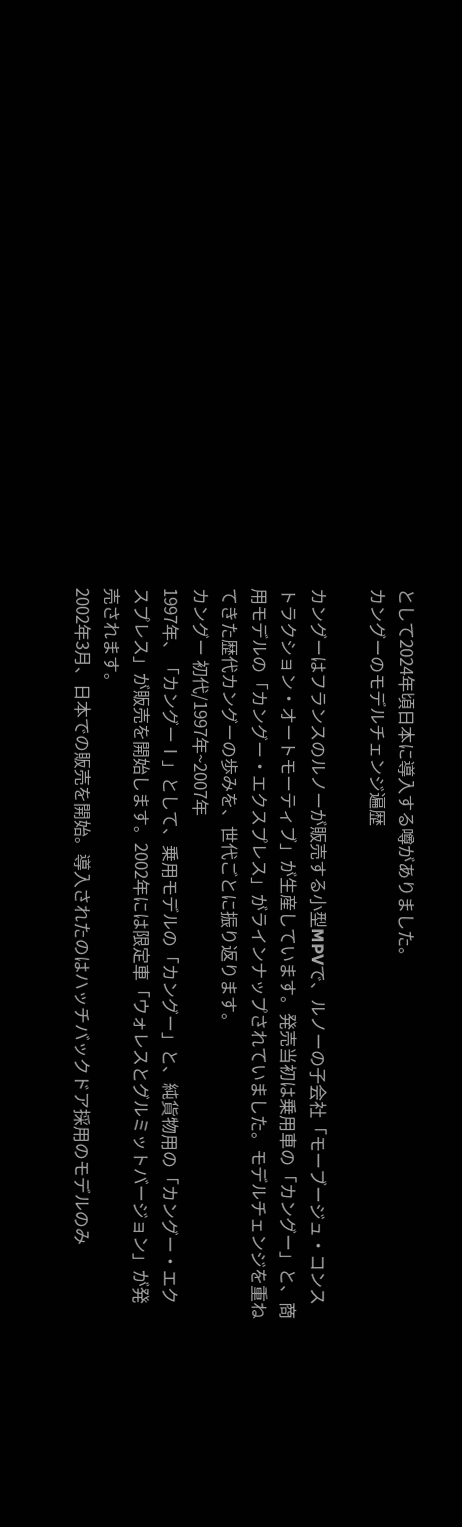として2024年頃日本に導入する噂がありました。
カングーのモデルチェンジ遍歴

カングーはフランスのルノーが販売する小型MPVで、ルノーの子会社「モーブージュ・コンストラクション・オートモーティブ」が生産しています。発売当初は乗用車の「カングー」と、商用モデルの「カングー・エクスプレス」がラインナップされていました。モデルチェンジを重ねてきた歴代カングーの歩みを、世代ごとに振り返ります。
カングー 初代/1997年~2007年
1997年、「カングーⅠ」として、乗用モデルの「カングー」と、純貨物用の「カングー・エクスプレス」が販売を開始します。2002年には限定車「ウォレスとグルミットバージョン」が発売されます。
2002年3月、日本での販売を開始。導入されたのはハッチバックドア採用のモデルのみ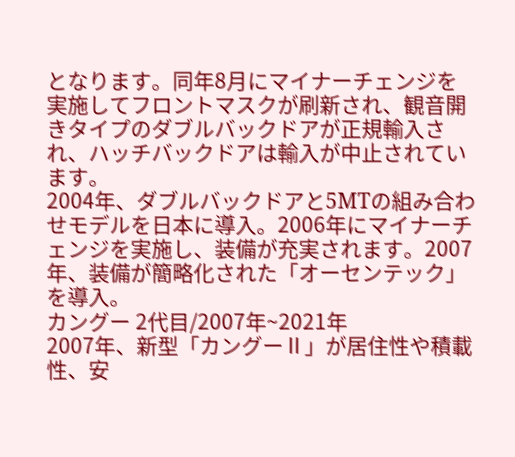となります。同年8月にマイナーチェンジを実施してフロントマスクが刷新され、観音開きタイプのダブルバックドアが正規輸入され、ハッチバックドアは輸入が中止されています。
2004年、ダブルバックドアと5MTの組み合わせモデルを日本に導入。2006年にマイナーチェンジを実施し、装備が充実されます。2007年、装備が簡略化された「オーセンテック」を導入。
カングー 2代目/2007年~2021年
2007年、新型「カングーⅡ」が居住性や積載性、安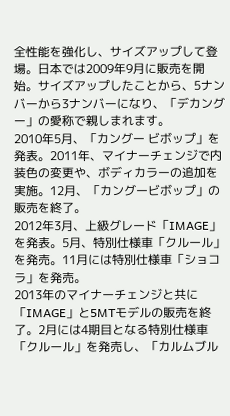全性能を強化し、サイズアップして登場。日本では2009年9月に販売を開始。サイズアップしたことから、5ナンバーから3ナンバーになり、「デカングー」の愛称で親しまれます。
2010年5月、「カングー ビボップ」を発表。2011年、マイナーチェンジで内装色の変更や、ボディカラーの追加を実施。12月、「カングービボップ」の販売を終了。
2012年3月、上級グレード「IMAGE」を発表。5月、特別仕様車「クルール」を発売。11月には特別仕様車「ショコラ」を発売。
2013年のマイナーチェンジと共に「IMAGE」と5MTモデルの販売を終了。2月には4期目となる特別仕様車「クルール」を発売し、「カルムブル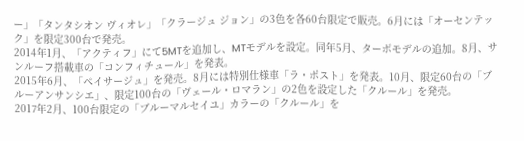ー」「タンタシオン ヴィオレ」「クラージュ ジョン」の3色を各60台限定で販売。6月には「オーセンテック」を限定300台で発売。
2014年1月、「アクティフ」にて5MTを追加し、MTモデルを設定。同年5月、ターボモデルの追加。8月、サンルーフ搭載車の「コンフィチュール」を発表。
2015年6月、「ペイサージュ」を発売。8月には特別仕様車「ラ・ポスト」を発表。10月、限定60台の「ブルーアンサンシエ」、限定100台の「ヴェール・ロマラン」の2色を設定した「クルール」を発売。
2017年2月、100台限定の「ブルーマルセイユ」カラーの「クルール」を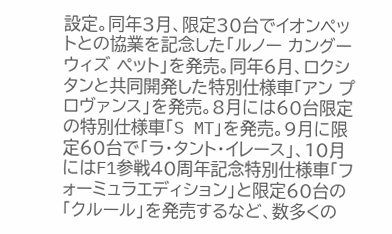設定。同年3月、限定30台でイオンペットとの協業を記念した「ルノー カングー ウィズ ペット」を発売。同年6月、ロクシタンと共同開発した特別仕様車「アン プロヴァンス」を発売。8月には60台限定の特別仕様車「S MT」を発売。9月に限定60台で「ラ・タント・イレース」、10月にはF1参戦40周年記念特別仕様車「フォーミュラエディション」と限定60台の「クルール」を発売するなど、数多くの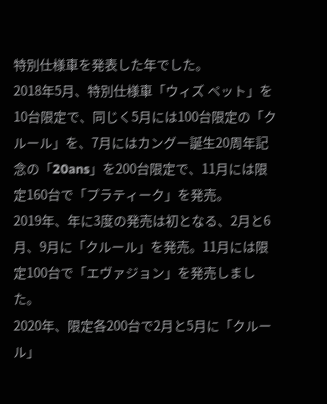特別仕様車を発表した年でした。
2018年5月、特別仕様車「ウィズ ペット」を10台限定で、同じく5月には100台限定の「クルール」を、7月にはカングー誕生20周年記念の「20ans」を200台限定で、11月には限定160台で「プラティーク」を発売。
2019年、年に3度の発売は初となる、2月と6月、9月に「クルール」を発売。11月には限定100台で「エヴァジョン」を発売しました。
2020年、限定各200台で2月と5月に「クルール」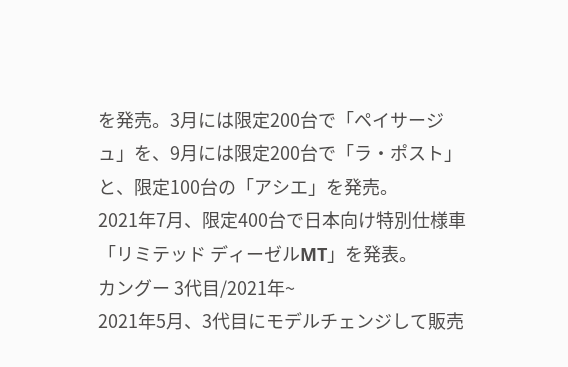を発売。3月には限定200台で「ペイサージュ」を、9月には限定200台で「ラ・ポスト」と、限定100台の「アシエ」を発売。
2021年7月、限定400台で日本向け特別仕様車「リミテッド ディーゼルMT」を発表。
カングー 3代目/2021年~
2021年5月、3代目にモデルチェンジして販売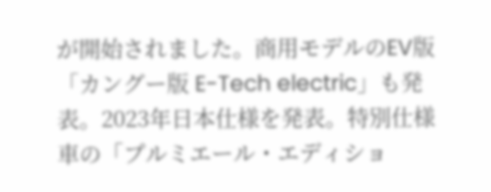が開始されました。商用モデルのEV版「カングー版 E-Tech electric」も発表。2023年日本仕様を発表。特別仕様車の「プルミエール・エディショ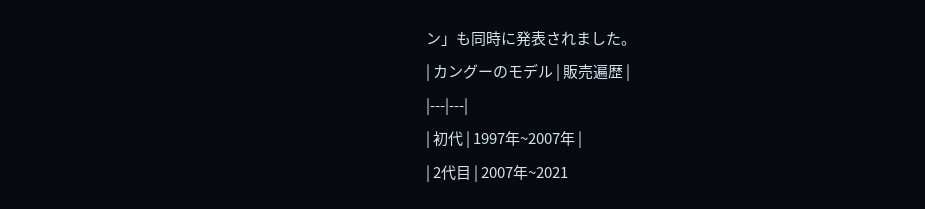ン」も同時に発表されました。
| カングーのモデル | 販売遍歴 |
|---|---|
| 初代 | 1997年~2007年 |
| 2代目 | 2007年~2021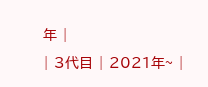年 |
| 3代目 | 2021年~ |